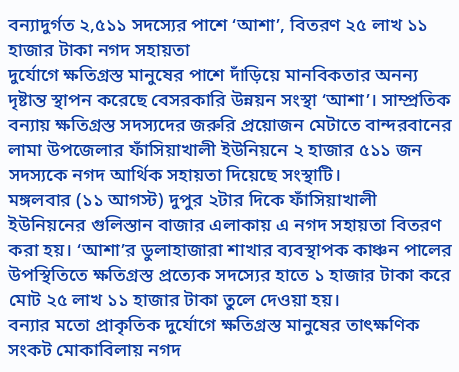বন্যাদুর্গত ২,৫১১ সদস্যের পাশে ‘আশা’, বিতরণ ২৫ লাখ ১১ হাজার টাকা নগদ সহায়তা
দুর্যোগে ক্ষতিগ্রস্ত মানুষের পাশে দাঁড়িয়ে মানবিকতার অনন্য দৃষ্টান্ত স্থাপন করেছে বেসরকারি উন্নয়ন সংস্থা ‘আশা’। সাম্প্রতিক বন্যায় ক্ষতিগ্রস্ত সদস্যদের জরুরি প্রয়োজন মেটাতে বান্দরবানের লামা উপজেলার ফাঁসিয়াখালী ইউনিয়নে ২ হাজার ৫১১ জন সদস্যকে নগদ আর্থিক সহায়তা দিয়েছে সংস্থাটি।
মঙ্গলবার (১১ আগস্ট) দুপুর ২টার দিকে ফাঁসিয়াখালী ইউনিয়নের গুলিস্তান বাজার এলাকায় এ নগদ সহায়তা বিতরণ করা হয়। ‘আশা’র ডুলাহাজারা শাখার ব্যবস্থাপক কাঞ্চন পালের উপস্থিতিতে ক্ষতিগ্রস্ত প্রত্যেক সদস্যের হাতে ১ হাজার টাকা করে মোট ২৫ লাখ ১১ হাজার টাকা তুলে দেওয়া হয়।
বন্যার মতো প্রাকৃতিক দুর্যোগে ক্ষতিগ্রস্ত মানুষের তাৎক্ষণিক সংকট মোকাবিলায় নগদ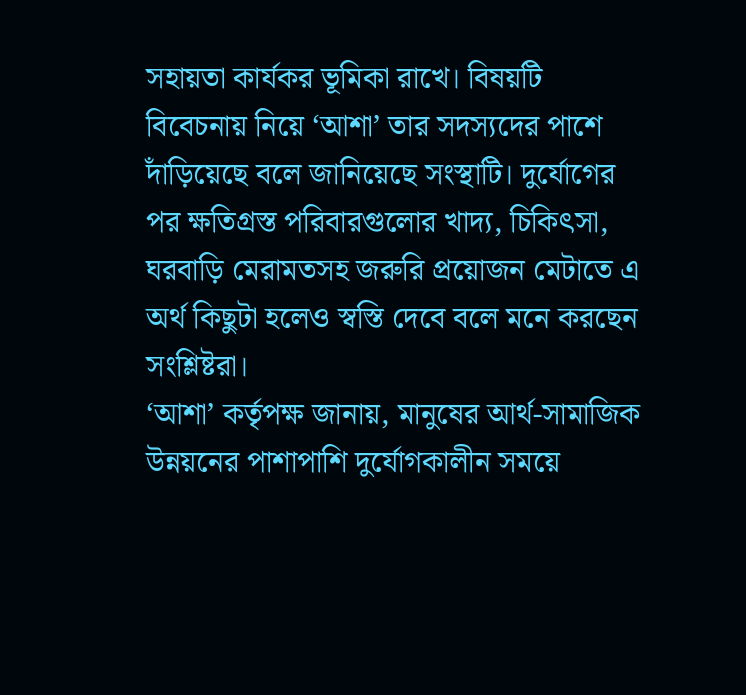সহায়তা কার্যকর ভূমিকা রাখে। বিষয়টি বিবেচনায় নিয়ে ‘আশা’ তার সদস্যদের পাশে দাঁড়িয়েছে বলে জানিয়েছে সংস্থাটি। দুর্যোগের পর ক্ষতিগ্রস্ত পরিবারগুলোর খাদ্য, চিকিৎসা, ঘরবাড়ি মেরামতসহ জরুরি প্রয়োজন মেটাতে এ অর্থ কিছুটা হলেও স্বস্তি দেবে বলে মনে করছেন সংশ্লিষ্টরা।
‘আশা’ কর্তৃপক্ষ জানায়, মানুষের আর্থ-সামাজিক উন্নয়নের পাশাপাশি দুর্যোগকালীন সময়ে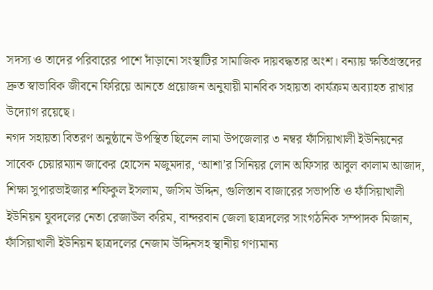সদস্য ও তাদের পরিবারের পাশে দাঁড়ানো সংস্থাটির সামাজিক দায়বদ্ধতার অংশ। বন্যায় ক্ষতিগ্রস্তদের দ্রুত স্বাভাবিক জীবনে ফিরিয়ে আনতে প্রয়োজন অনুযায়ী মানবিক সহায়তা কার্যক্রম অব্যাহত রাখার উদ্যোগ রয়েছে।
নগদ সহায়তা বিতরণ অনুষ্ঠানে উপস্থিত ছিলেন লামা উপজেলার ৩ নম্বর ফাঁসিয়াখালী ইউনিয়নের সাবেক চেয়ারম্যান জাকের হোসেন মজুমদার, ‘আশা’র সিনিয়র লোন অফিসার আবুল কালাম আজাদ, শিক্ষা সুপারভাইজার শফিকুল ইসলাম, জসিম উদ্দিন, গুলিস্তান বাজারের সভাপতি ও ফাঁসিয়াখালী ইউনিয়ন যুবদলের নেতা রেজাউল করিম, বান্দরবান জেলা ছাত্রদলের সাংগঠনিক সম্পাদক মিজান, ফাঁসিয়াখালী ইউনিয়ন ছাত্রদলের নেজাম উদ্দিনসহ স্থানীয় গণ্যমান্য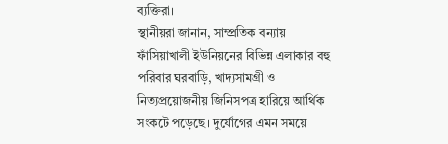ব্যক্তিরা।
স্থানীয়রা জানান, সাম্প্রতিক বন্যায় ফাঁসিয়াখালী ইউনিয়নের বিভিন্ন এলাকার বহু পরিবার ঘরবাড়ি, খাদ্যসামগ্রী ও নিত্যপ্রয়োজনীয় জিনিসপত্র হারিয়ে আর্থিক সংকটে পড়েছে। দুর্যোগের এমন সময়ে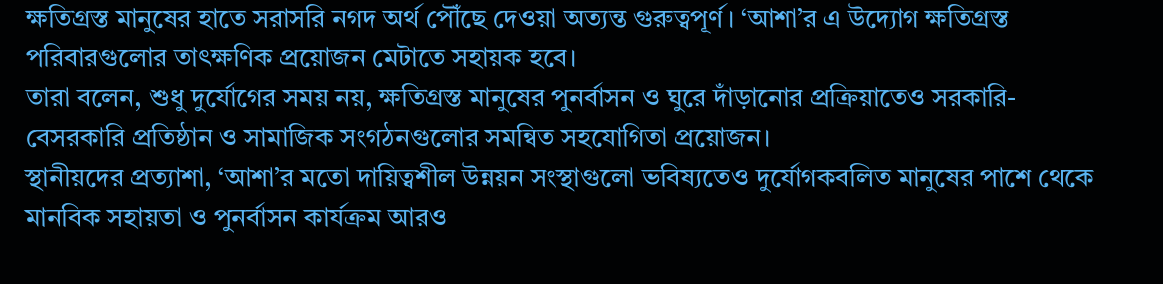ক্ষতিগ্রস্ত মানুষের হাতে সরাসরি নগদ অর্থ পৌঁছে দেওয়া অত্যন্ত গুরুত্বপূর্ণ। ‘আশা’র এ উদ্যোগ ক্ষতিগ্রস্ত পরিবারগুলোর তাৎক্ষণিক প্রয়োজন মেটাতে সহায়ক হবে।
তারা বলেন, শুধু দুর্যোগের সময় নয়, ক্ষতিগ্রস্ত মানুষের পুনর্বাসন ও ঘুরে দাঁড়ানোর প্রক্রিয়াতেও সরকারি-বেসরকারি প্রতিষ্ঠান ও সামাজিক সংগঠনগুলোর সমন্বিত সহযোগিতা প্রয়োজন।
স্থানীয়দের প্রত্যাশা, ‘আশা’র মতো দায়িত্বশীল উন্নয়ন সংস্থাগুলো ভবিষ্যতেও দুর্যোগকবলিত মানুষের পাশে থেকে মানবিক সহায়তা ও পুনর্বাসন কার্যক্রম আরও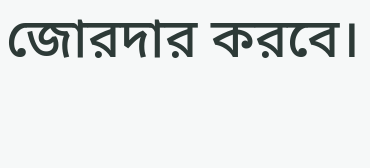জোরদার করবে।